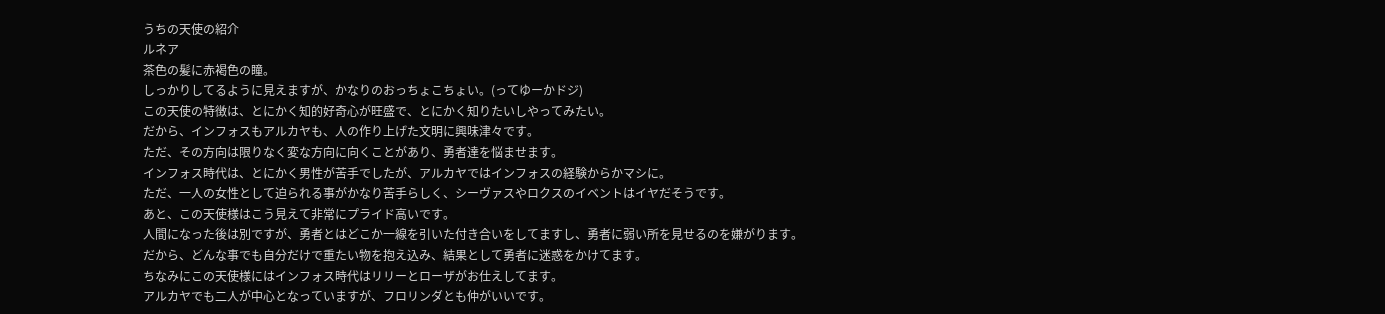うちの天使の紹介
ルネア
茶色の髪に赤褐色の瞳。
しっかりしてるように見えますが、かなりのおっちょこちょい。(ってゆーかドジ)
この天使の特徴は、とにかく知的好奇心が旺盛で、とにかく知りたいしやってみたい。
だから、インフォスもアルカヤも、人の作り上げた文明に興味津々です。
ただ、その方向は限りなく変な方向に向くことがあり、勇者達を悩ませます。
インフォス時代は、とにかく男性が苦手でしたが、アルカヤではインフォスの経験からかマシに。
ただ、一人の女性として迫られる事がかなり苦手らしく、シーヴァスやロクスのイベントはイヤだそうです。
あと、この天使様はこう見えて非常にプライド高いです。
人間になった後は別ですが、勇者とはどこか一線を引いた付き合いをしてますし、勇者に弱い所を見せるのを嫌がります。
だから、どんな事でも自分だけで重たい物を抱え込み、結果として勇者に迷惑をかけてます。
ちなみにこの天使様にはインフォス時代はリリーとローザがお仕えしてます。
アルカヤでも二人が中心となっていますが、フロリンダとも仲がいいです。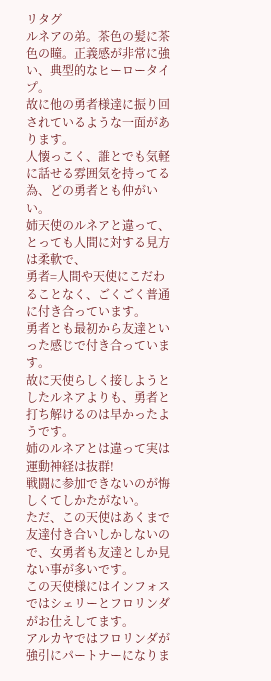リタグ
ルネアの弟。茶色の髪に茶色の瞳。正義感が非常に強い、典型的なヒーロータイプ。
故に他の勇者様達に振り回されているような一面があります。
人懐っこく、誰とでも気軽に話せる雰囲気を持ってる為、どの勇者とも仲がいい。
姉天使のルネアと違って、とっても人間に対する見方は柔軟で、
勇者=人間や天使にこだわることなく、ごくごく普通に付き合っています。
勇者とも最初から友達といった感じで付き合っています。
故に天使らしく接しようとしたルネアよりも、勇者と打ち解けるのは早かったようです。
姉のルネアとは違って実は運動神経は抜群!
戦闘に参加できないのが悔しくてしかたがない。
ただ、この天使はあくまで友達付き合いしかしないので、女勇者も友達としか見ない事が多いです。
この天使様にはインフォスではシェリーとフロリンダがお仕えしてます。
アルカヤではフロリンダが強引にパートナーになりま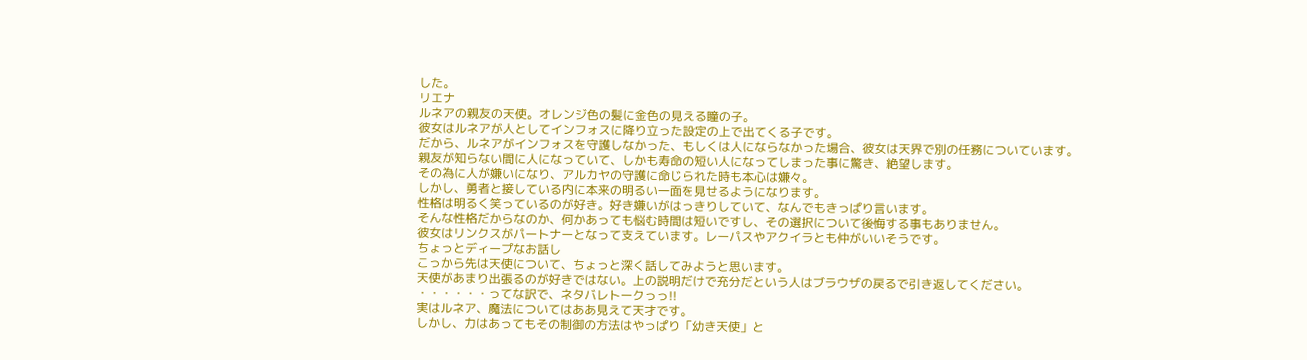した。
リエナ
ルネアの親友の天使。オレンジ色の髪に金色の見える瞳の子。
彼女はルネアが人としてインフォスに降り立った設定の上で出てくる子です。
だから、ルネアがインフォスを守護しなかった、もしくは人にならなかった場合、彼女は天界で別の任務についています。
親友が知らない間に人になっていて、しかも寿命の短い人になってしまった事に驚き、絶望します。
その為に人が嫌いになり、アルカヤの守護に命じられた時も本心は嫌々。
しかし、勇者と接している内に本来の明るい一面を見せるようになります。
性格は明るく笑っているのが好き。好き嫌いがはっきりしていて、なんでもきっぱり言います。
そんな性格だからなのか、何かあっても悩む時間は短いですし、その選択について後悔する事もありません。
彼女はリンクスがパートナーとなって支えています。レーパスやアクイラとも仲がいいそうです。
ちょっとディープなお話し
こっから先は天使について、ちょっと深く話してみようと思います。
天使があまり出張るのが好きではない。上の説明だけで充分だという人はブラウザの戻るで引き返してください。
・・・・・・ってな訳で、ネタバレトークっっ!!
実はルネア、魔法についてはああ見えて天才です。
しかし、力はあってもその制御の方法はやっぱり「幼き天使」と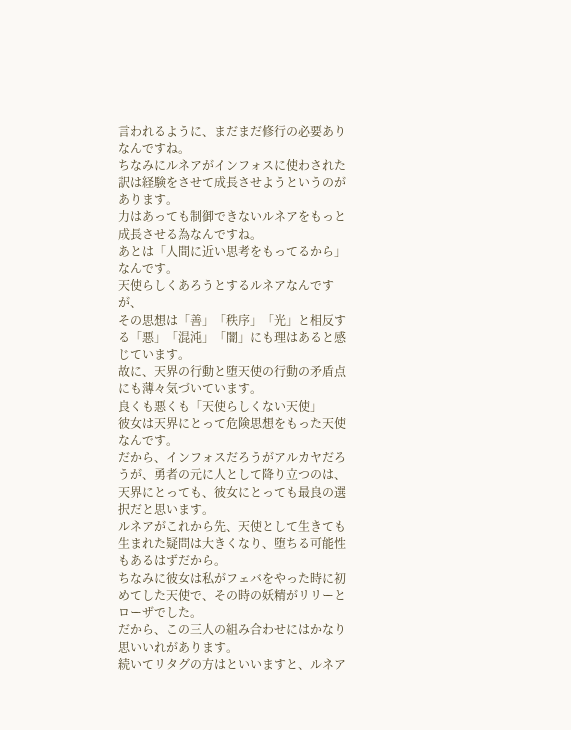言われるように、まだまだ修行の必要ありなんですね。
ちなみにルネアがインフォスに使わされた訳は経験をさせて成長させようというのがあります。
力はあっても制御できないルネアをもっと成長させる為なんですね。
あとは「人間に近い思考をもってるから」なんです。
天使らしくあろうとするルネアなんですが、
その思想は「善」「秩序」「光」と相反する「悪」「混沌」「闇」にも理はあると感じています。
故に、天界の行動と堕天使の行動の矛盾点にも薄々気づいています。
良くも悪くも「天使らしくない天使」
彼女は天界にとって危険思想をもった天使なんです。
だから、インフォスだろうがアルカヤだろうが、勇者の元に人として降り立つのは、天界にとっても、彼女にとっても最良の選択だと思います。
ルネアがこれから先、天使として生きても生まれた疑問は大きくなり、堕ちる可能性もあるはずだから。
ちなみに彼女は私がフェバをやった時に初めてした天使で、その時の妖精がリリーとローザでした。
だから、この三人の組み合わせにはかなり思いいれがあります。
続いてリタグの方はといいますと、ルネア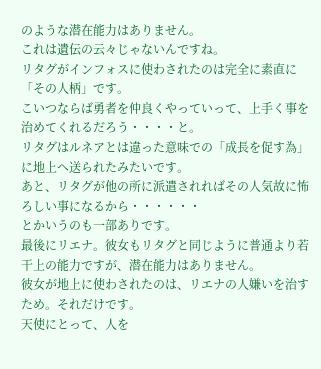のような潜在能力はありません。
これは遺伝の云々じゃないんですね。
リタグがインフォスに使わされたのは完全に素直に「その人柄」です。
こいつならば勇者を仲良くやっていって、上手く事を治めてくれるだろう・・・・と。
リタグはルネアとは違った意味での「成長を促す為」に地上へ送られたみたいです。
あと、リタグが他の所に派遣されればその人気故に怖ろしい事になるから・・・・・・
とかいうのも一部ありです。
最後にリエナ。彼女もリタグと同じように普通より若干上の能力ですが、潜在能力はありません。
彼女が地上に使わされたのは、リエナの人嫌いを治すため。それだけです。
天使にとって、人を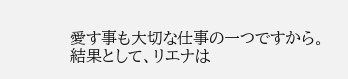愛す事も大切な仕事の一つですから。
結果として、リエナは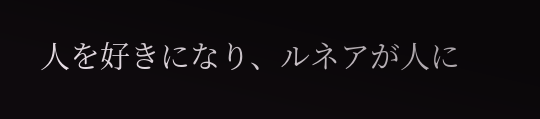人を好きになり、ルネアが人に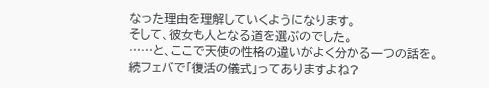なった理由を理解していくようになります。
そして、彼女も人となる道を選ぶのでした。
……と、ここで天使の性格の違いがよく分かる一つの話を。
続フェバで「復活の儀式」ってありますよね?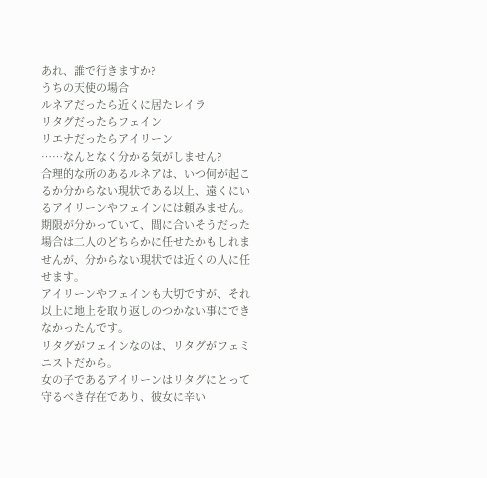あれ、誰で行きますか?
うちの天使の場合
ルネアだったら近くに居たレイラ
リタグだったらフェイン
リエナだったらアイリーン
……なんとなく分かる気がしません?
合理的な所のあるルネアは、いつ何が起こるか分からない現状である以上、遠くにいるアイリーンやフェインには頼みません。
期限が分かっていて、間に合いそうだった場合は二人のどちらかに任せたかもしれませんが、分からない現状では近くの人に任せます。
アイリーンやフェインも大切ですが、それ以上に地上を取り返しのつかない事にできなかったんです。
リタグがフェインなのは、リタグがフェミニストだから。
女の子であるアイリーンはリタグにとって守るべき存在であり、彼女に辛い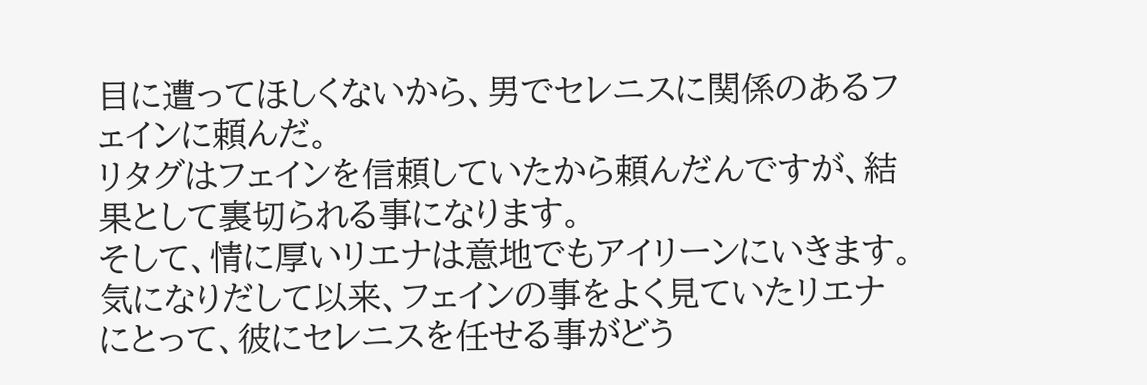目に遭ってほしくないから、男でセレニスに関係のあるフェインに頼んだ。
リタグはフェインを信頼していたから頼んだんですが、結果として裏切られる事になります。
そして、情に厚いリエナは意地でもアイリーンにいきます。
気になりだして以来、フェインの事をよく見ていたリエナにとって、彼にセレニスを任せる事がどう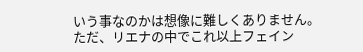いう事なのかは想像に難しくありません。
ただ、リエナの中でこれ以上フェイン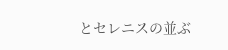とセレニスの並ぶ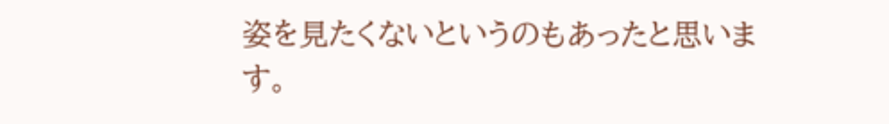姿を見たくないというのもあったと思います。